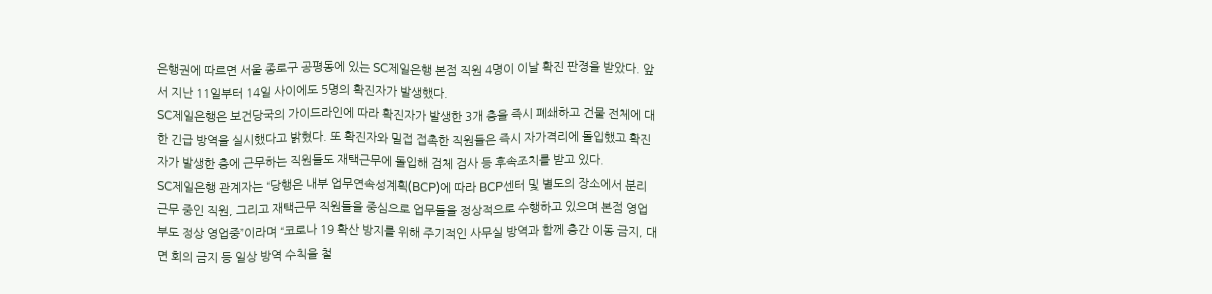은행권에 따르면 서울 종로구 공평동에 있는 SC제일은행 본점 직원 4명이 이날 확진 판졍을 받았다. 앞서 지난 11일부터 14일 사이에도 5명의 확진자가 발생했다.
SC제일은행은 보건당국의 가이드라인에 따라 확진자가 발생한 3개 층을 즉시 폐쇄하고 건물 전체에 대한 긴급 방역을 실시했다고 밝혔다. 또 확진자와 밀접 접촉한 직원들은 즉시 자가격리에 돌입했고 확진자가 발생한 층에 근무하는 직원들도 재택근무에 돌입해 검체 검사 등 후속조치를 받고 있다.
SC제일은행 관계자는 “당행은 내부 업무연속성계획(BCP)에 따라 BCP센터 및 별도의 장소에서 분리 근무 중인 직원, 그리고 재택근무 직원들을 중심으로 업무들을 정상적으로 수행하고 있으며 본점 영업부도 정상 영업중”이라며 “코로나 19 확산 방지를 위해 주기적인 사무실 방역과 함께 층간 이동 금지, 대면 회의 금지 등 일상 방역 수칙을 철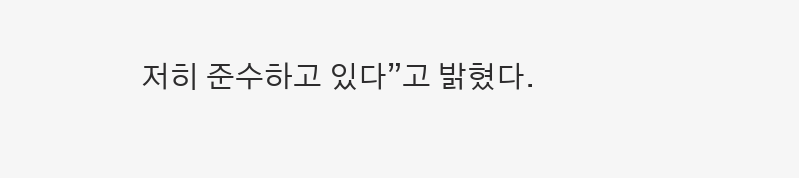저히 준수하고 있다”고 밝혔다.